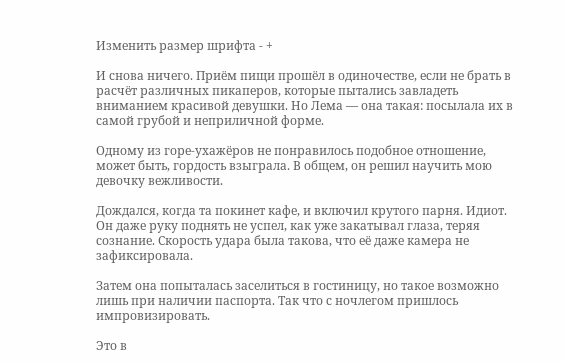Изменить размер шрифта - +

И снова ничего. Приём пищи прошёл в одиночестве, если не брать в расчёт различных пикаперов, которые пытались завладеть вниманием красивой девушки. Но Лема — она такая: посылала их в самой грубой и неприличной форме.

Одному из горе-ухажёров не понравилось подобное отношение, может быть, гордость взыграла. В общем, он решил научить мою девочку вежливости.

Дождался, когда та покинет кафе, и включил крутого парня. Идиот. Он даже руку поднять не успел, как уже закатывал глаза, теряя сознание. Скорость удара была такова, что её даже камера не зафиксировала.

Затем она попыталась заселиться в гостиницу, но такое возможно лишь при наличии паспорта. Так что с ночлегом пришлось импровизировать.

Это в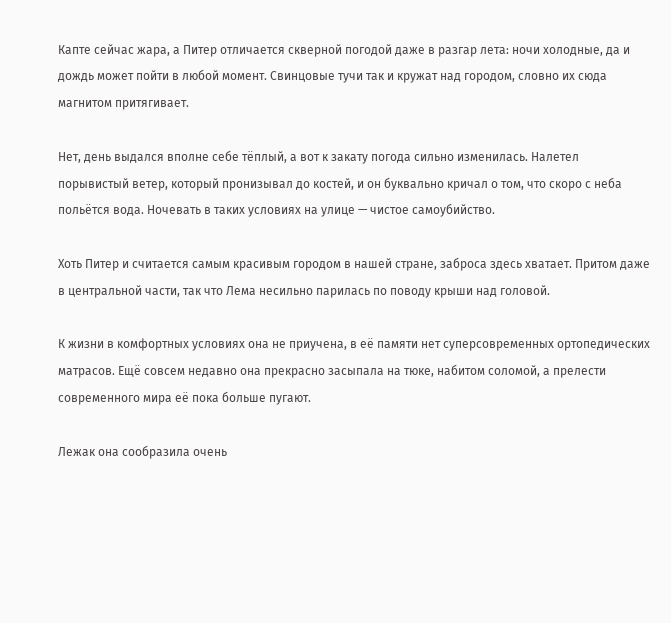Капте сейчас жара, а Питер отличается скверной погодой даже в разгар лета: ночи холодные, да и дождь может пойти в любой момент. Свинцовые тучи так и кружат над городом, словно их сюда магнитом притягивает.

Нет, день выдался вполне себе тёплый, а вот к закату погода сильно изменилась. Налетел порывистый ветер, который пронизывал до костей, и он буквально кричал о том, что скоро с неба польётся вода. Ночевать в таких условиях на улице — чистое самоубийство.

Хоть Питер и считается самым красивым городом в нашей стране, заброса здесь хватает. Притом даже в центральной части, так что Лема несильно парилась по поводу крыши над головой.

К жизни в комфортных условиях она не приучена, в её памяти нет суперсовременных ортопедических матрасов. Ещё совсем недавно она прекрасно засыпала на тюке, набитом соломой, а прелести современного мира её пока больше пугают.

Лежак она сообразила очень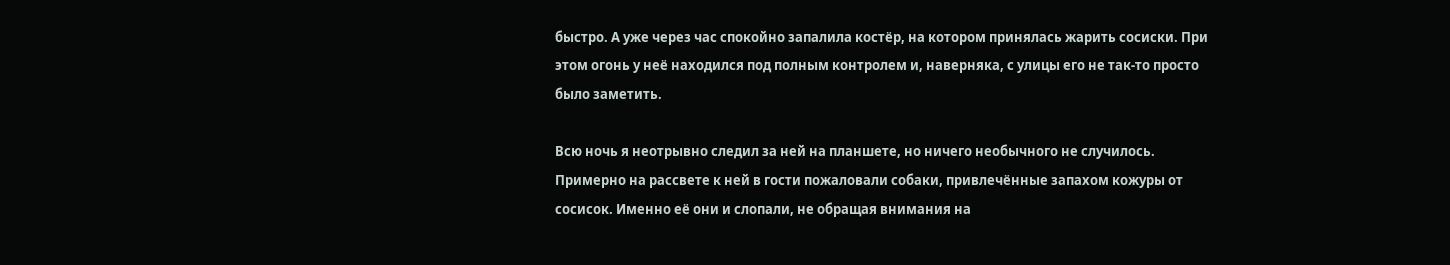быстро. А уже через час спокойно запалила костёр, на котором принялась жарить сосиски. При этом огонь у неё находился под полным контролем и, наверняка, с улицы его не так-то просто было заметить.

Всю ночь я неотрывно следил за ней на планшете, но ничего необычного не случилось. Примерно на рассвете к ней в гости пожаловали собаки, привлечённые запахом кожуры от сосисок. Именно её они и слопали, не обращая внимания на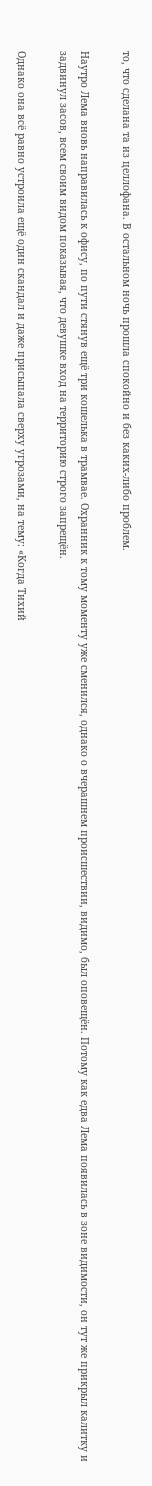то, что сделана та из целлофана. В остальном ночь прошла спокойно и без каких-либо проблем.

Наутро Лема вновь направилась к офису, по пути стянув ещё три кошелька в трамвае. Охранник к тому моменту уже сменился, однако о вчерашнем происшествии, видимо, был оповещён. Потому как едва Лема появилась в зоне видимости, он тут же прикрыл калитку и задвинул засов, всем своим видом показывая, что девушке вход на территорию строго запрещён.

Однако она всё равно устроила ещё один скандал и даже присыпала сверху угрозами, на тему: «Когда Тихий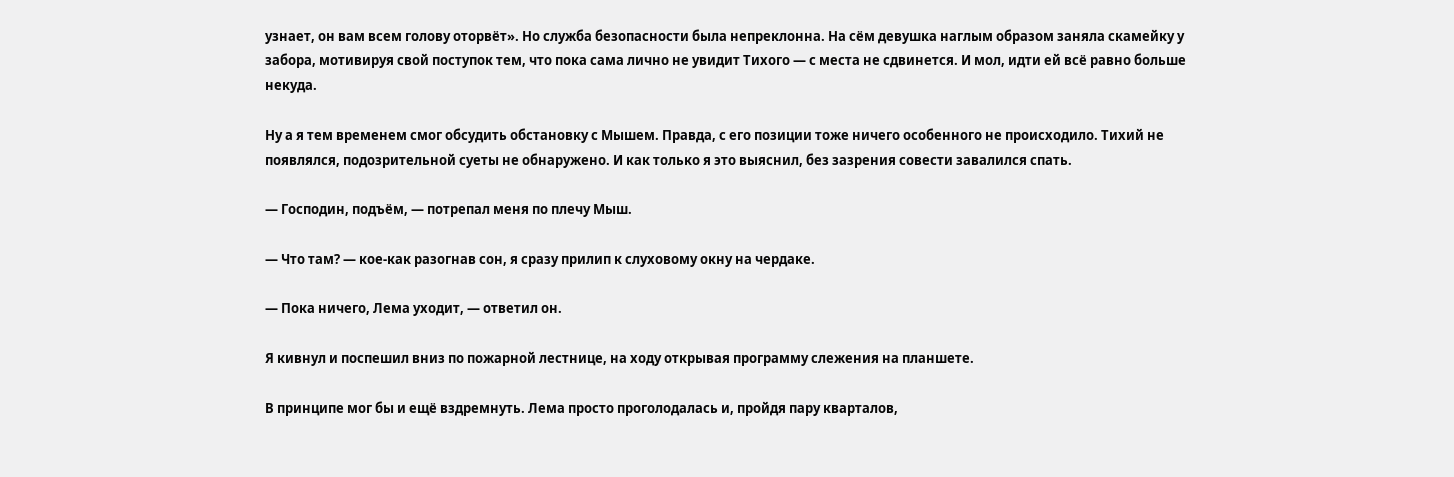узнает, он вам всем голову оторвёт». Но служба безопасности была непреклонна. На сём девушка наглым образом заняла скамейку у забора, мотивируя свой поступок тем, что пока сама лично не увидит Тихого — с места не сдвинется. И мол, идти ей всё равно больше некуда.

Ну а я тем временем смог обсудить обстановку с Мышем. Правда, с его позиции тоже ничего особенного не происходило. Тихий не появлялся, подозрительной суеты не обнаружено. И как только я это выяснил, без зазрения совести завалился спать.

— Господин, подъём, — потрепал меня по плечу Мыш.

— Что там? — кое-как разогнав сон, я сразу прилип к слуховому окну на чердаке.

— Пока ничего, Лема уходит, — ответил он.

Я кивнул и поспешил вниз по пожарной лестнице, на ходу открывая программу слежения на планшете.

В принципе мог бы и ещё вздремнуть. Лема просто проголодалась и, пройдя пару кварталов,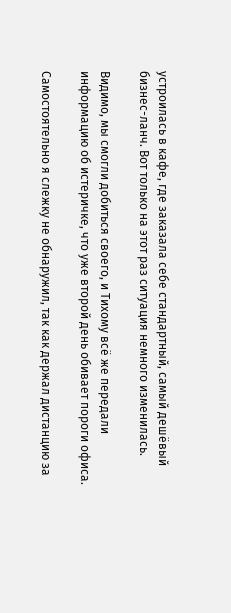устроилась в кафе, где заказала себе стандартный, самый дешёвый бизнес-ланч. Вот только на этот раз ситуация немного изменилась.

Видимо, мы смогли добиться своего, и Тихому всё же передали информацию об истеричке, что уже второй день обивает пороги офиса.

Самостоятельно я слежку не обнаружил, так как держал дистанцию за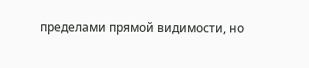пределами прямой видимости, но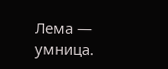Лема — умница.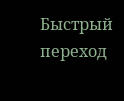Быстрый переход